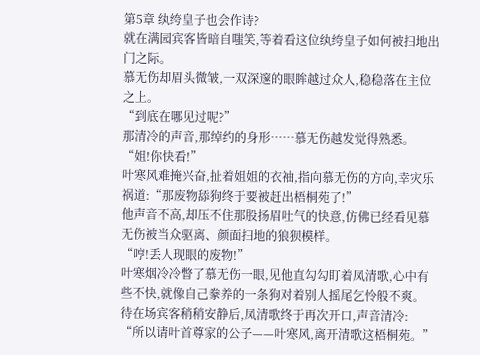第5章 纨绔皇子也会作诗?
就在满园宾客皆暗自嗤笑,等着看这位纨绔皇子如何被扫地出门之际。
慕无伤却眉头微皱,一双深邃的眼眸越过众人,稳稳落在主位之上。
“到底在哪见过呢?”
那清冷的声音,那绰约的身形……慕无伤越发觉得熟悉。
“姐!你快看!”
叶寒风难掩兴奋,扯着姐姐的衣袖,指向慕无伤的方向,幸灾乐祸道:“那废物舔狗终于要被赶出梧桐苑了!”
他声音不高,却压不住那股扬眉吐气的快意,仿佛已经看见慕无伤被当众驱离、颜面扫地的狼狈模样。
“哼!丢人现眼的废物!”
叶寒烟冷冷瞥了慕无伤一眼,见他直勾勾盯着凤清歌,心中有些不快,就像自己豢养的一条狗对着别人摇尾乞怜般不爽。
待在场宾客稍稍安静后,凤清歌终于再次开口,声音清冷:
“所以请叶首尊家的公子——叶寒风,离开清歌这梧桐苑。”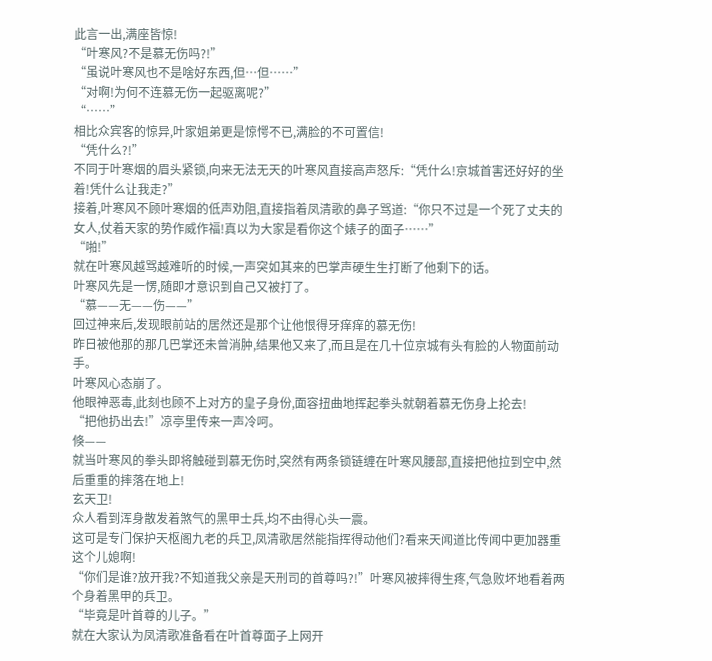此言一出,满座皆惊!
“叶寒风?不是慕无伤吗?!”
“虽说叶寒风也不是啥好东西,但…但……”
“对啊!为何不连慕无伤一起驱离呢?”
“……”
相比众宾客的惊异,叶家姐弟更是惊愕不已,满脸的不可置信!
“凭什么?!”
不同于叶寒烟的眉头紧锁,向来无法无天的叶寒风直接高声怒斥:“凭什么!京城首害还好好的坐着!凭什么让我走?”
接着,叶寒风不顾叶寒烟的低声劝阻,直接指着凤清歌的鼻子骂道:“你只不过是一个死了丈夫的女人,仗着天家的势作威作福!真以为大家是看你这个婊子的面子……”
“啪!”
就在叶寒风越骂越难听的时候,一声突如其来的巴掌声硬生生打断了他剩下的话。
叶寒风先是一愣,随即才意识到自己又被打了。
“慕——无——伤——”
回过神来后,发现眼前站的居然还是那个让他恨得牙痒痒的慕无伤!
昨日被他那的那几巴掌还未曾消肿,结果他又来了,而且是在几十位京城有头有脸的人物面前动手。
叶寒风心态崩了。
他眼神恶毒,此刻也顾不上对方的皇子身份,面容扭曲地挥起拳头就朝着慕无伤身上抡去!
“把他扔出去!”凉亭里传来一声冷呵。
倏——
就当叶寒风的拳头即将触碰到慕无伤时,突然有两条锁链缠在叶寒风腰部,直接把他拉到空中,然后重重的摔落在地上!
玄天卫!
众人看到浑身散发着煞气的黑甲士兵,均不由得心头一震。
这可是专门保护天枢阁九老的兵卫,凤清歌居然能指挥得动他们?看来天闻道比传闻中更加器重这个儿媳啊!
“你们是谁?放开我?不知道我父亲是天刑司的首尊吗?!”叶寒风被摔得生疼,气急败坏地看着两个身着黑甲的兵卫。
“毕竟是叶首尊的儿子。”
就在大家认为凤清歌准备看在叶首尊面子上网开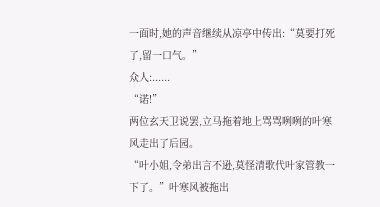一面时,她的声音继续从凉亭中传出:“莫要打死了,留一口气。”
众人:......
“诺!”
两位玄天卫说罢,立马拖着地上骂骂咧咧的叶寒风走出了后园。
“叶小姐,令弟出言不逊,莫怪清歌代叶家管教一下了。”叶寒风被拖出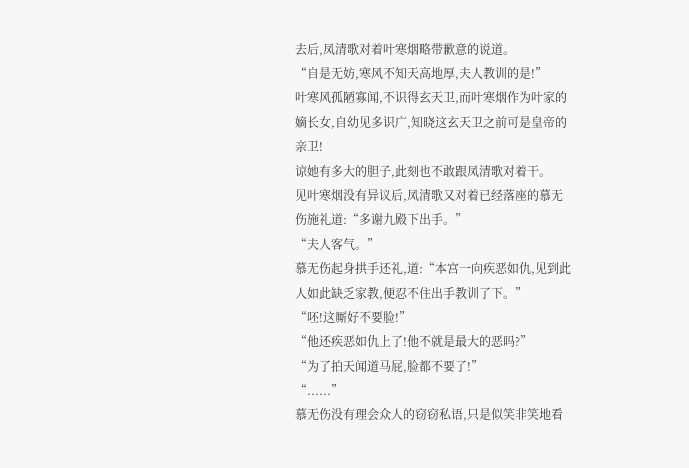去后,凤清歌对着叶寒烟略带歉意的说道。
“自是无妨,寒风不知天高地厚,夫人教训的是!”
叶寒风孤陋寡闻,不识得玄天卫,而叶寒烟作为叶家的嫡长女,自幼见多识广,知晓这玄天卫之前可是皇帝的亲卫!
谅她有多大的胆子,此刻也不敢跟凤清歌对着干。
见叶寒烟没有异议后,凤清歌又对着已经落座的慕无伤施礼道:“多谢九殿下出手。”
“夫人客气。”
慕无伤起身拱手还礼,道:“本宫一向疾恶如仇,见到此人如此缺乏家教,便忍不住出手教训了下。”
“呸!这厮好不要脸!”
“他还疾恶如仇上了!他不就是最大的恶吗?”
“为了拍天闻道马屁,脸都不要了!”
“......”
慕无伤没有理会众人的窃窃私语,只是似笑非笑地看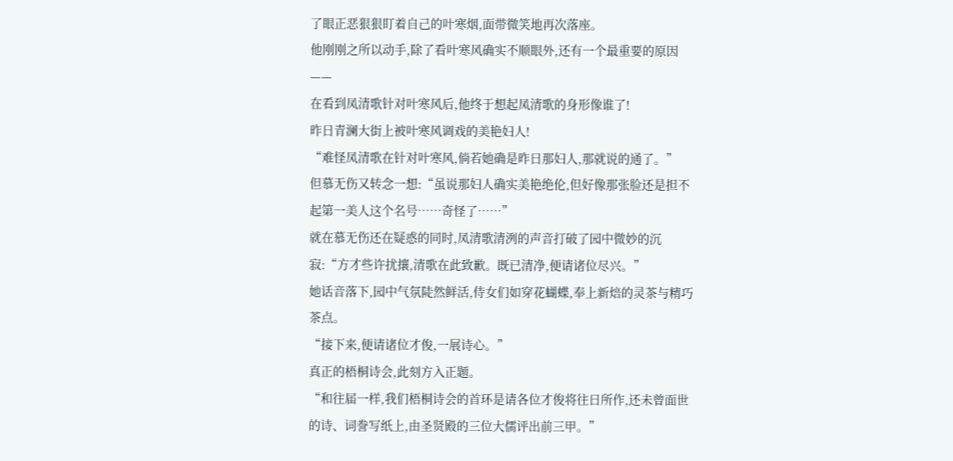了眼正恶狠狠盯着自己的叶寒烟,面带微笑地再次落座。
他刚刚之所以动手,除了看叶寒风确实不顺眼外,还有一个最重要的原因——
在看到凤清歌针对叶寒风后,他终于想起凤清歌的身形像谁了!
昨日青澜大街上被叶寒风调戏的美艳妇人!
“难怪凤清歌在针对叶寒风,倘若她确是昨日那妇人,那就说的通了。”
但慕无伤又转念一想:“虽说那妇人确实美艳绝伦,但好像那张脸还是担不起第一美人这个名号……奇怪了……”
就在慕无伤还在疑惑的同时,凤清歌清洌的声音打破了园中微妙的沉寂:“方才些许扰攘,清歌在此致歉。既已清净,便请诸位尽兴。”
她话音落下,园中气氛陡然鲜活,侍女们如穿花蝴蝶,奉上新焙的灵茶与精巧茶点。
“接下来,便请诸位才俊,一展诗心。”
真正的梧桐诗会,此刻方入正题。
“和往届一样,我们梧桐诗会的首环是请各位才俊将往日所作,还未曾面世的诗、词誊写纸上,由圣贤殿的三位大儒评出前三甲。”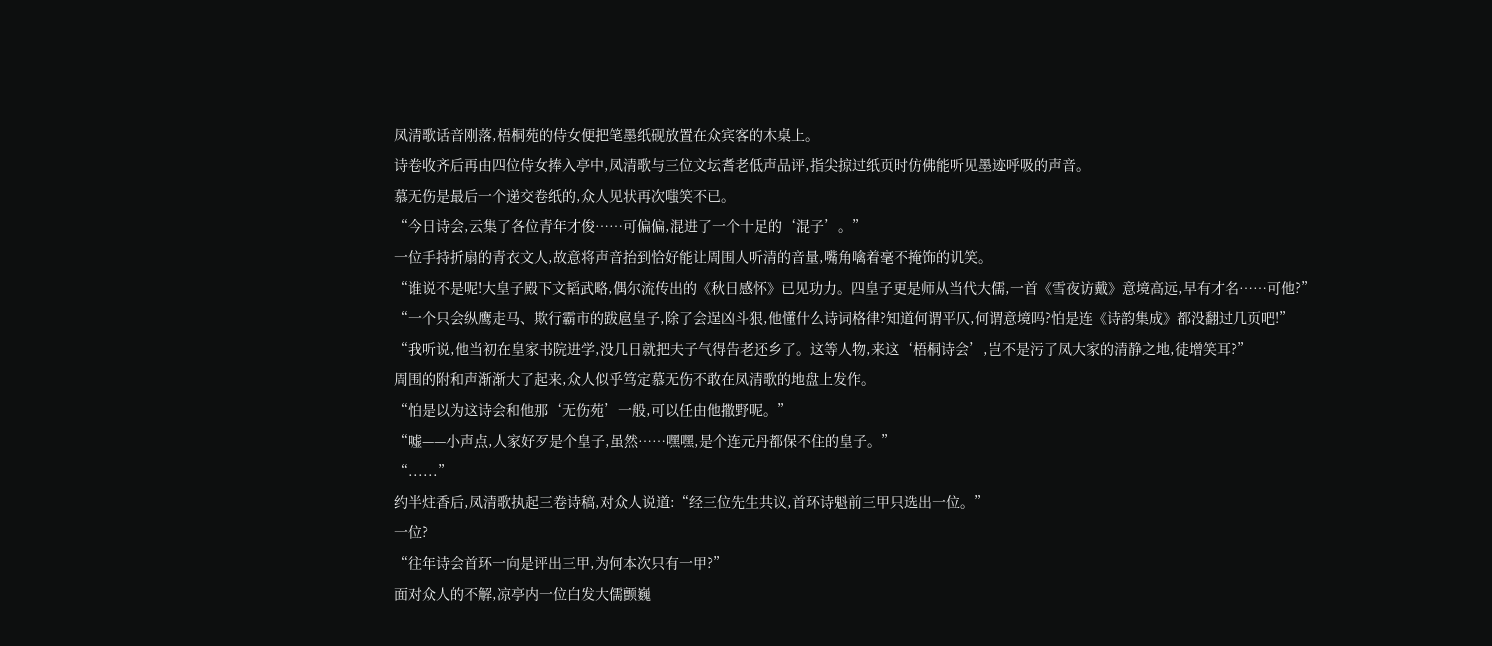凤清歌话音刚落,梧桐苑的侍女便把笔墨纸砚放置在众宾客的木桌上。
诗卷收齐后再由四位侍女捧入亭中,凤清歌与三位文坛耆老低声品评,指尖掠过纸页时仿佛能听见墨迹呼吸的声音。
慕无伤是最后一个递交卷纸的,众人见状再次嗤笑不已。
“今日诗会,云集了各位青年才俊……可偏偏,混进了一个十足的‘混子’。”
一位手持折扇的青衣文人,故意将声音抬到恰好能让周围人听清的音量,嘴角噙着毫不掩饰的讥笑。
“谁说不是呢!大皇子殿下文韬武略,偶尔流传出的《秋日感怀》已见功力。四皇子更是师从当代大儒,一首《雪夜访戴》意境高远,早有才名……可他?”
“一个只会纵鹰走马、欺行霸市的跋扈皇子,除了会逞凶斗狠,他懂什么诗词格律?知道何谓平仄,何谓意境吗?怕是连《诗韵集成》都没翻过几页吧!”
“我听说,他当初在皇家书院进学,没几日就把夫子气得告老还乡了。这等人物,来这‘梧桐诗会’,岂不是污了凤大家的清静之地,徒增笑耳?”
周围的附和声渐渐大了起来,众人似乎笃定慕无伤不敢在凤清歌的地盘上发作。
“怕是以为这诗会和他那‘无伤苑’一般,可以任由他撒野呢。”
“嘘——小声点,人家好歹是个皇子,虽然……嘿嘿,是个连元丹都保不住的皇子。”
“......”
约半炷香后,凤清歌执起三卷诗稿,对众人说道:“经三位先生共议,首环诗魁前三甲只选出一位。”
一位?
“往年诗会首环一向是评出三甲,为何本次只有一甲?”
面对众人的不解,凉亭内一位白发大儒颤巍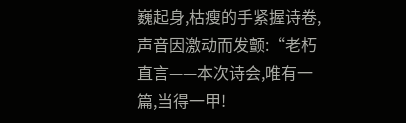巍起身,枯瘦的手紧握诗卷,声音因激动而发颤:“老朽直言——本次诗会,唯有一篇,当得一甲!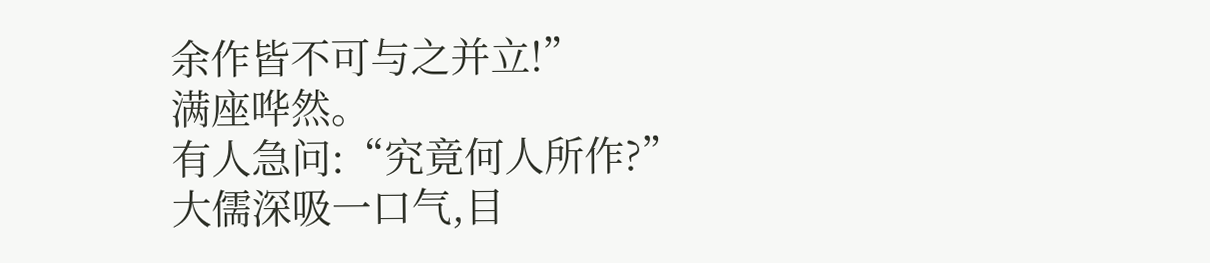余作皆不可与之并立!”
满座哗然。
有人急问:“究竟何人所作?”
大儒深吸一口气,目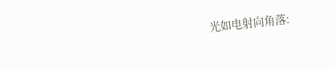光如电射向角落: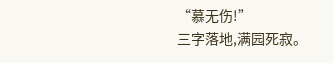“慕无伤!”
三字落地,满园死寂。